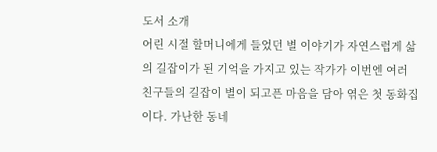도서 소개
어린 시절 할머니에게 들었던 별 이야기가 자연스럽게 삶의 길잡이가 된 기억을 가지고 있는 작가가 이번엔 여러 친구들의 길잡이 별이 되고픈 마음을 담아 엮은 첫 동화집이다. 가난한 동네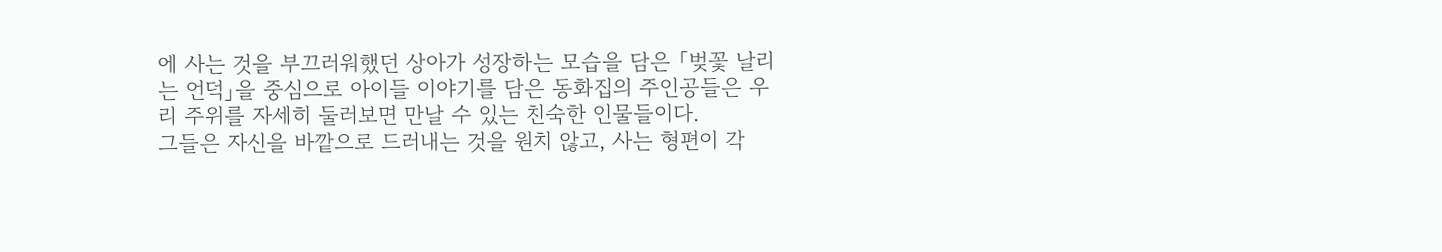에 사는 것을 부끄러워했던 상아가 성장하는 모습을 담은 「벚꽃 날리는 언덕」을 중심으로 아이들 이야기를 담은 동화집의 주인공들은 우리 주위를 자세히 둘러보면 만날 수 있는 친숙한 인물들이다.
그들은 자신을 바깥으로 드러내는 것을 원치 않고, 사는 형편이 각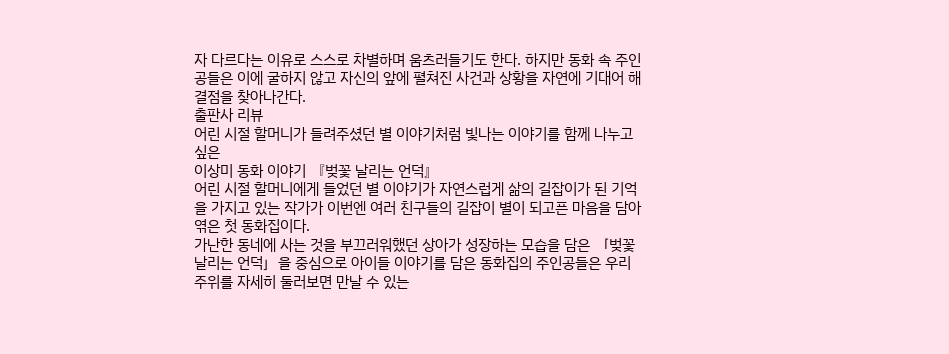자 다르다는 이유로 스스로 차별하며 움츠러들기도 한다. 하지만 동화 속 주인공들은 이에 굴하지 않고 자신의 앞에 펼쳐진 사건과 상황을 자연에 기대어 해결점을 찾아나간다.
출판사 리뷰
어린 시절 할머니가 들려주셨던 별 이야기처럼 빛나는 이야기를 함께 나누고 싶은
이상미 동화 이야기 『벚꽃 날리는 언덕』
어린 시절 할머니에게 들었던 별 이야기가 자연스럽게 삶의 길잡이가 된 기억을 가지고 있는 작가가 이번엔 여러 친구들의 길잡이 별이 되고픈 마음을 담아 엮은 첫 동화집이다.
가난한 동네에 사는 것을 부끄러워했던 상아가 성장하는 모습을 담은 「벚꽃 날리는 언덕」을 중심으로 아이들 이야기를 담은 동화집의 주인공들은 우리 주위를 자세히 둘러보면 만날 수 있는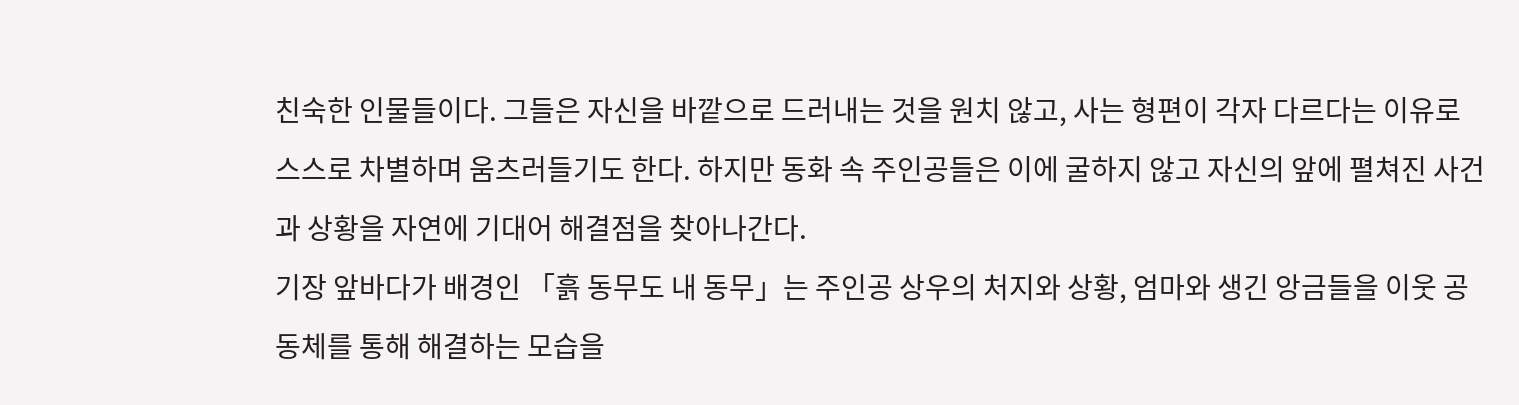친숙한 인물들이다. 그들은 자신을 바깥으로 드러내는 것을 원치 않고, 사는 형편이 각자 다르다는 이유로 스스로 차별하며 움츠러들기도 한다. 하지만 동화 속 주인공들은 이에 굴하지 않고 자신의 앞에 펼쳐진 사건과 상황을 자연에 기대어 해결점을 찾아나간다.
기장 앞바다가 배경인 「흙 동무도 내 동무」는 주인공 상우의 처지와 상황, 엄마와 생긴 앙금들을 이웃 공동체를 통해 해결하는 모습을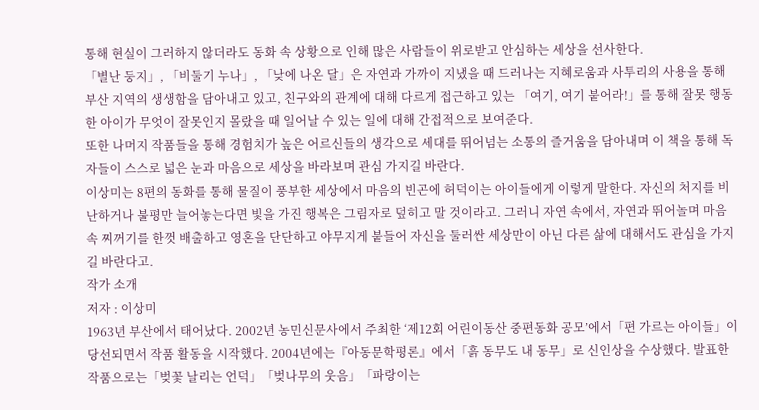통해 현실이 그러하지 않더라도 동화 속 상황으로 인해 많은 사람들이 위로받고 안심하는 세상을 선사한다.
「별난 둥지」, 「비둘기 누나」, 「낮에 나온 달」은 자연과 가까이 지냈을 때 드러나는 지혜로움과 사투리의 사용을 통해 부산 지역의 생생함을 담아내고 있고, 친구와의 관계에 대해 다르게 접근하고 있는 「여기, 여기 붙어라!」를 통해 잘못 행동한 아이가 무엇이 잘못인지 몰랐을 때 일어날 수 있는 일에 대해 간접적으로 보여준다.
또한 나머지 작품들을 통해 경험치가 높은 어르신들의 생각으로 세대를 뛰어넘는 소통의 즐거움을 담아내며 이 책을 통해 독자들이 스스로 넓은 눈과 마음으로 세상을 바라보며 관심 가지길 바란다.
이상미는 8편의 동화를 통해 물질이 풍부한 세상에서 마음의 빈곤에 허덕이는 아이들에게 이렇게 말한다. 자신의 처지를 비난하거나 불평만 늘어놓는다면 빛을 가진 행복은 그림자로 덮히고 말 것이라고. 그러니 자연 속에서, 자연과 뛰어놀며 마음속 찌꺼기를 한껏 배출하고 영혼을 단단하고 야무지게 붙들어 자신을 둘러싼 세상만이 아닌 다른 삶에 대해서도 관심을 가지길 바란다고.
작가 소개
저자 : 이상미
1963년 부산에서 태어났다. 2002년 농민신문사에서 주최한 ‘제12회 어린이동산 중편동화 공모’에서「편 가르는 아이들」이 당선되면서 작품 활동을 시작했다. 2004년에는『아동문학평론』에서「흙 동무도 내 동무」로 신인상을 수상했다. 발표한 작품으로는「벚꽃 날리는 언덕」「벚나무의 웃음」「파랑이는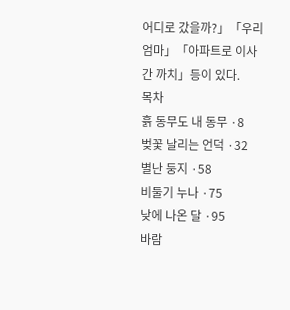어디로 갔을까?」「우리 엄마」「아파트로 이사 간 까치」등이 있다.
목차
흙 동무도 내 동무 ·8
벚꽃 날리는 언덕 ·32
별난 둥지 ·58
비둘기 누나 ·75
낮에 나온 달 ·95
바람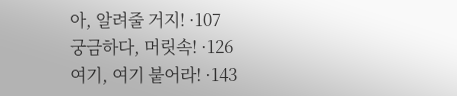아, 알려줄 거지! ·107
궁금하다, 머릿속! ·126
여기, 여기 붙어라! ·143